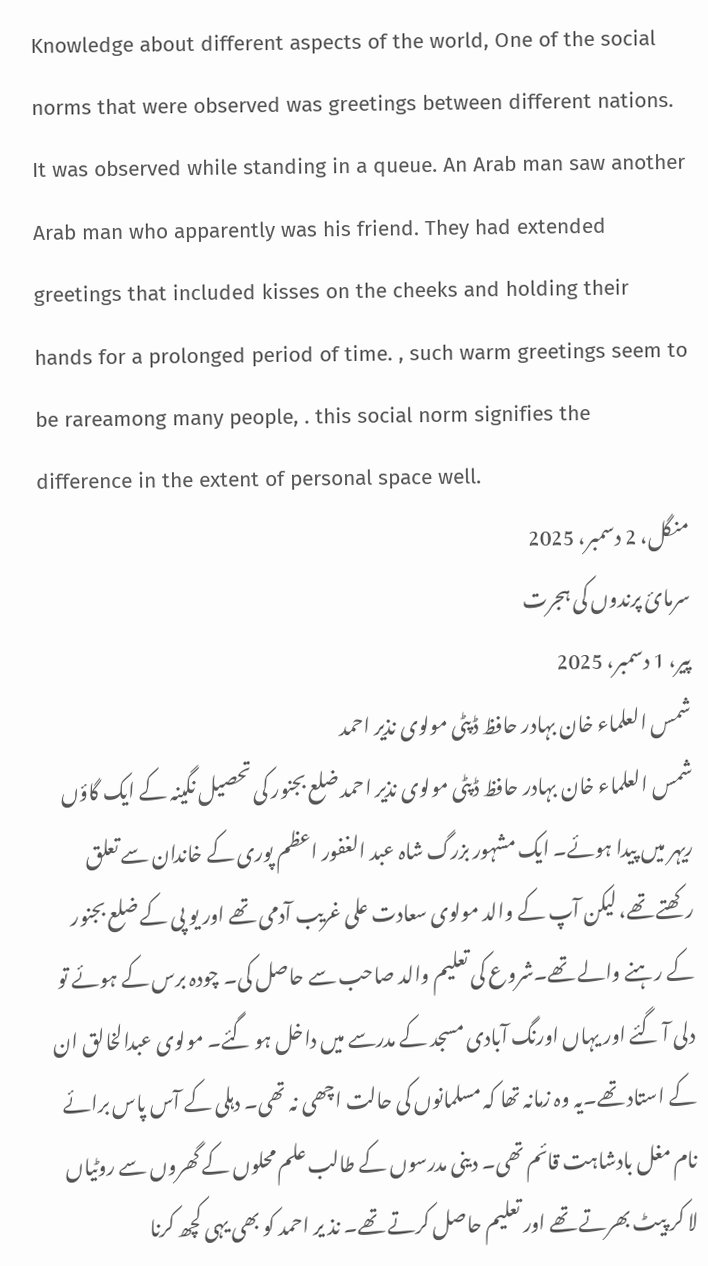Knowledge about different aspects of the world, One of the social norms that were observed was greetings between different nations. It was observed while standing in a queue. An Arab man saw another Arab man who apparently was his friend. They had extended greetings that included kisses on the cheeks and holding their hands for a prolonged period of time. , such warm greetings seem to be rareamong many people, . this social norm signifies the difference in the extent of personal space well.
منگل، 2 دسمبر، 2025
سرمائ پرندوں کی ہجرت
پیر، 1 دسمبر، 2025
شمس العلماء خان بہادر حافظ ڈپٹی مولوی نذیر احمد
شمس العلماء خان بہادر حافظ ڈپٹی مولوی نذیر احمد ضلع بجنور کی تحصیل نگینہ کے ایک گاؤں ریہر میں پیدا ہوئے۔ ایک مشہور بزرگ شاہ عبد الغفور اعظم پوری کے خاندان سے تعلق رکھتے تھے، لیکن آپ کے والد مولوی سعادت علی غریب آدمی تھے اور یو پی کے ضلع بجنور کے رہنے والے تھے۔شروع کی تعلیم والد صاحب سے حاصل کی۔ چودہ برس کے ہوئے تو دلی آ گئے اور یہاں اورنگ آبادی مسجد کے مدرسے میں داخل ہو گئے۔ مولوی عبدالخالق ان کے استاد تھے۔یہ وہ زمانہ تھا کہ مسلمانوں کی حالت اچھی نہ تھی۔ دہلی کے آس پاس برائے نام مغل بادشاہت قائم تھی۔ دینی مدرسوں کے طالب علم محلوں کے گھروں سے روٹیاں لا کر پیٹ بھرتے تھے اور تعلیم حاصل کرتے تھے۔ نذ یر احمد کو بھی یہی کچھ کرنا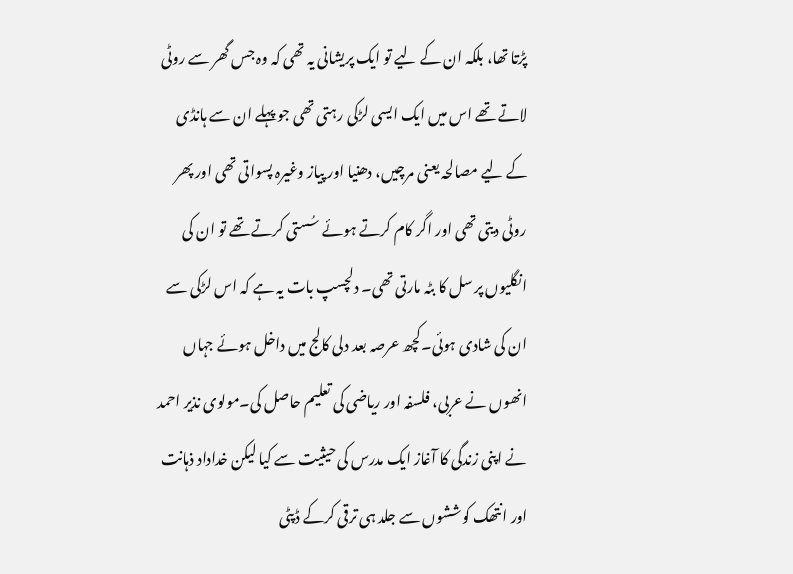پڑتا تھا، بلکہ ان کے لیے تو ایک پریشانی یہ تھی کہ وہ جس گھر سے روٹی لاتے تھے اس میں ایک ایسی لڑکی رہتی تھی جو پہلے ان سے ہانڈی کے لیے مصالحہ یعنی مرچیں، دھنیا اور پیاز وغیرہ پسواتی تھی اور پھر روٹی دیتی تھی اور اگر کام کرتے ہوئے سُستی کرتے تھے تو ان کی انگلیوں پر سل کا بٹہ مارتی تھی۔ دلچسپ بات یہ ہے کہ اس لڑکی سے ان کی شادی ہوئی۔کچھ عرصہ بعد دلی کالج میں داخل ہوئے جہاں انھوں نے عربی، فلسفہ اور ریاضی کی تعلیم حاصل کی۔مولوی نذیر احمد نے اپنی زندگی کا آغاز ایک مدرس کی حیثیت سے کیا لیکن خداداد ذہانت اور انتھک کوششوں سے جلد ہی ترقی کرکے ڈپٹی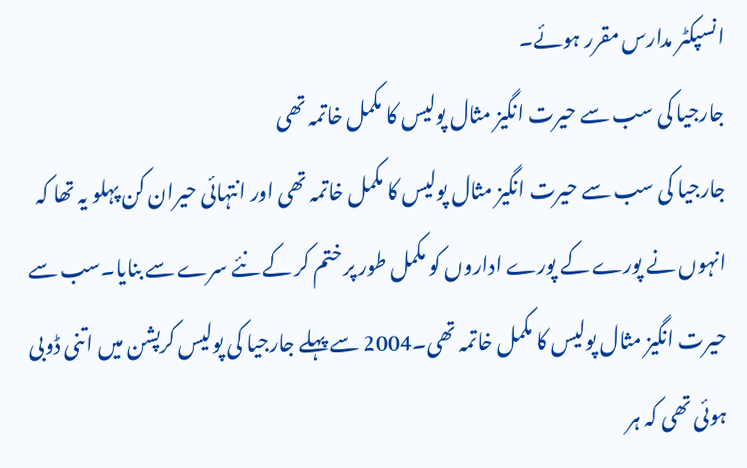انسپکٹر مدارس مقرر ہوئے۔
جارجیا کی سب سے حیرت انگیز مثال پولیس کا مکمل خاتمہ تھی
جارجیا کی سب سے حیرت انگیز مثال پولیس کا مکمل خاتمہ تھی اور انتہائی حیران کن پہلو یہ تھا کہ انہوں نے پورے کے پورے اداروں کو مکمل طور پر ختم کر کے نئے سرے سے بنایا۔سب سے حیرت انگیز مثال پولیس کا مکمل خاتمہ تھی۔2004 سے پہلے جارجیا کی پولیس کرپشن میں اتنی ڈوبی ہوئی تھی کہ ہر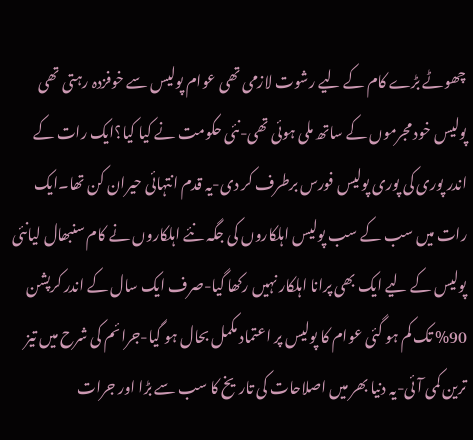چھوٹے بڑے کام کے لیے رشوت لازمی تھی عوام پولیس سے خوفزدہ رہتی تھی پولیس خود مجرموں کے ساتھ ملی ہوئی تھی-نئی حکومت نے کیا کیا؟ایک رات کے اندر پوری کی پوری پولیس فورس برطرف کر دی-یہ قدم انتہائی حیران کن تھا۔ایک رات میں سب کے سب پولیس اہلکاروں کی جگہ نئے اہلکاروں نے کام سنبھال لیانئی پولیس کے لیے ایک بھی پرانا اہلکار نہیں رکھا گیا-صرف ایک سال کے اندر کرپشن 90% تک کم ہو گئی عوام کا پولیس پر اعتماد مکمل بحال ہو گیا-جرائم کی شرح میں تیز ترین کمی آئی-یہ دنیا بھر میں اصلاحات کی تاریخ کا سب سے بڑا اور جرات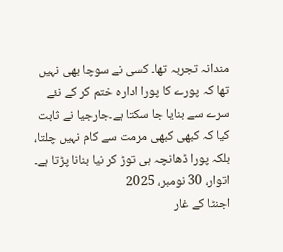مندانہ تجربہ تھا۔ کسی نے سوچا بھی نہیں تھا کہ پورے کا پورا ادارہ ختم کر کے نئے سرے سے بنایا جا سکتا ہے۔جارجیا نے ثابت کیا کہ کبھی کبھی مرمت سے کام نہیں چلتا، بلکہ پورا ڈھانچہ ہی توڑ کر نیا بنانا پڑتا ہے۔
اتوار، 30 نومبر، 2025
اجنٹا کے غار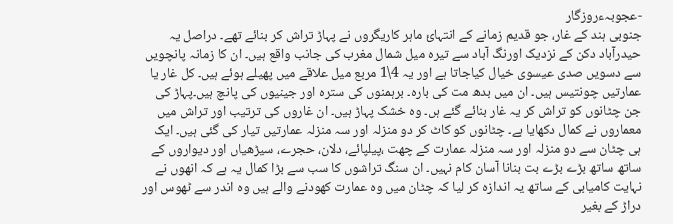-عجوبہءروزگار
جنوبی ہند کے غار، جو قدیم زمانے کے انتہائ ماہر کاریگروں نے پہاڑ تراش کر بنائے تھے۔ دراصل یہ حیدرآباد دکن کے نزدیک اورنگ آباد سے تیرہ میل شمال مغرب کی جانب واقع ہیں۔ ان کا زمانہ پانچویں سے دسویں صدی عیسوی خیال کیاجاتا ہے اور یہ 4\1 مربع میل علاقے میں پھیلے ہوئے ہیں۔ کل غار یا عمارتیں چونتیس ہیں۔ ان میں بدھ مت کی بارہ۔ برہمنوں کی سترہ اور جینیوں کی پانچ ہیں۔پہاڑ کی جن چٹانوں کو تراش کر یہ غار بنائے گئے ہں۔ وہ خشک پہاڑ ہیں۔ ان غاروں کی ترتیب اور تراش میں معماروں نے کمال دکھایا ہے۔ چٹانوں کو کاٹ کر دو منزلہ اور سہ منزلہ عمارتیں تیار کی گئی ہیں۔ ایک ہی چٹان سے دو منزلہ اور سہ منزلہ عمارت کے چھت ،پیلپائے، دلان، حجرے، سیڑھیاں اور دیواروں کے ساتھ ساتھ بڑے بڑے بت بنانا آسان کام نہیں۔ ان سنگ تراشوں کا سب سے بڑا کمال یہ ہے کہ انھوں نے نہایت کامیابی کے ساتھ یہ اندازہ کر لیا کہ چٹان میں وہ عمارت کھودنے والے ہیں وہ اندر سے ٹھوس اور دراڑ کے بغیر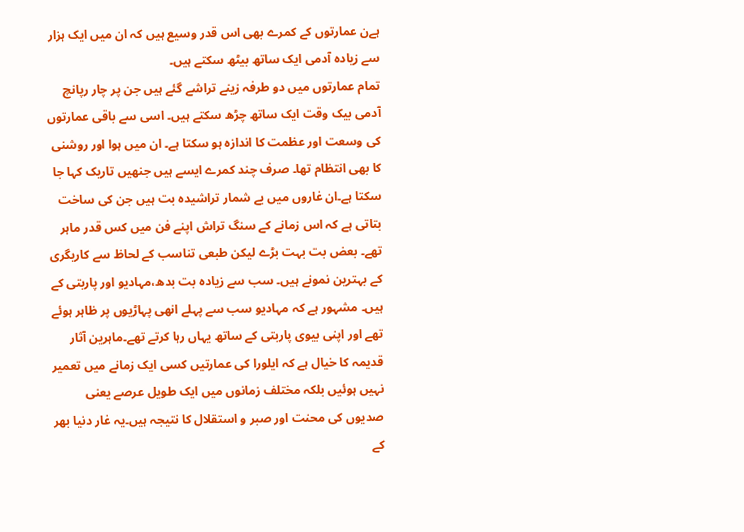ہےن عمارتوں کے کمرے بھی اس قدر وسیع ہیں کہ ان میں ایک ہزار سے زیادہ آدمی ایک ساتھ بیٹھ سکتے ہیں۔
تمام عمارتوں میں دو طرفہ زینے تراشے گئے ہیں جن پر چار رپانچ آدمی بیک وقت ایک ساتھ چڑھ سکتے ہیں۔ اسی سے باقی عمارتوں کی وسعت اور عظمت کا اندازہ ہو سکتا ہے۔ ان میں ہوا اور روشنی کا بھی انتظام تھا۔ صرف چند کمرے ایسے ہیں جنھیں تاریک کہا جا سکتا ہے۔ان غاروں میں بے شمار تراشیدہ بت ہیں جن کی ساخت بتاتی ہے کہ اس زمانے کے سنگ تراش اپنے فن میں کس قدر ماہر تھے۔ بعض بت بہت بڑے لیکن طبعی تناسب کے لحاظ سے کاریگری کے بہترین نمونے ہیں۔ سب سے زیادہ بت بدھ،مہادیو اور پاربتی کے ہیں۔ مشہور ہے کہ مہادیو سب سے پہلے انھی پہاڑیوں پر ظاہر ہوئے تھے اور اپنی بیوی پاربتی کے ساتھ یہاں رہا کرتے تھے۔ماہرین آثار قدیمہ کا خیال ہے کہ ایلورا کی عمارتیں کسی ایک زمانے میں تعمیر نہیں ہوئیں بلکہ مختلف زمانوں میں ایک طویل عرصے یعنی صدیوں کی محنت اور صبر و استقلال کا نتیجہ ہیں۔یہ غار دنیا بھر کے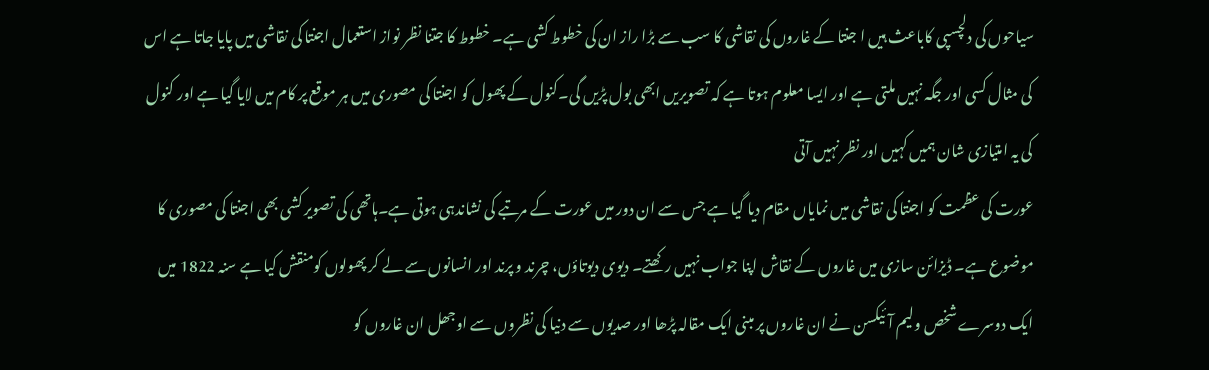سیاحوں کی دلچسپی کاباعث ہیں ا جنتا کے غاروں کی نقاشی کا سب سے بڑا راز ان کی خطوط کشی ہے۔ خطوط کا جتنا نظر نواز استعمال اجنتا کی نقاشی میں پایا جاتا ہے اس کی مثال کسی اور جگہ نہیں ملتی ہے اور ایسا معلوم ہوتا ہے کہ تصویریں ابھی بول پڑیں گی۔کنول کے پھول کو اجنتا کی مصوری میں ہر موقع پر کام میں لایا گيا ہے اور کنول کی یہ امتیازی شان ہمیں کہیں اور نظر نہیں آتی
عورت کی عظمت کو اجنتا کی نقاشی میں نمایاں مقام دیا گيا ہے جس سے ان دور میں عورت کے مرتبے کی نشاندہی ہوتی ہے۔ہاتھی کی تصویر کشی بھی اجنتا کی مصوری کا موضوع ہے۔ ڈیزائن سازی میں غاروں کے نقاش اپنا جواب نہیں رکھتے۔ دیوی دیوتاؤں، چرند و پرند اور انسانوں سے لے کر پھولوں کومنقش کیا ہے سنہ 1822 میں ایک دوسرے شخص ولیم آئیکسن نے ان غاروں پر مبنی ایک مقالہ پڑھا اور صدیوں سے دنیا کی نظروں سے اوجھل ان غاروں کو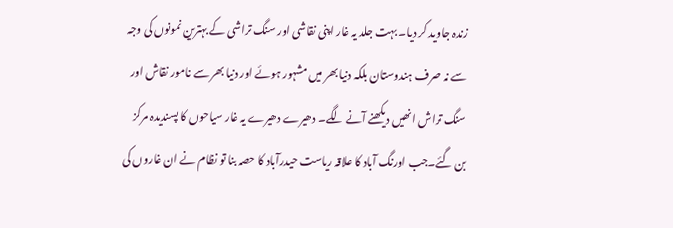زندہ جاوید کر دیا۔ بہت جلد یہ غار اپنی نقاشی اور سنگ تراشی کے بہترین نمونوں کی وجہ سے نہ صرف ہندوستان بلکہ دنیا بھر میں مشہور ہوئے اور دنیا بھر سے نامور نقاش اور سنگ تراش انھیں دیکھنے آنے لگے۔ دھیرے دھیرے یہ غار سیاحوں کا پسندیدہ مرکز بن گئے۔جب اورنگ آباد کا علاقہ ریاست حیدرآباد کا حصہ بنا تو نظام نے ان غاروں کی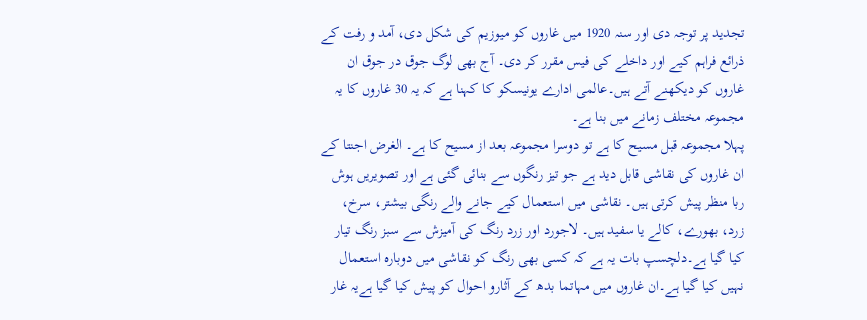تجدید پر توجہ دی اور سنہ 1920 میں غاروں کو میوزیم کی شکل دی، آمد و رفت کے ذرائع فراہم کیے اور داخلے کی فیس مقرر کر دی۔ آج بھی لوگ جوق در جوق ان غاروں کو دیکھنے آتے ہیں۔عالمی ادارے یونیسکو کا کہنا ہے کہ یہ 30 غاروں کا یہ مجموعہ مختلف زمانے میں بنا ہے۔
پہلا مجموعہ قبل مسیح کا ہے تو دوسرا مجموعہ بعد از مسیح کا ہے۔ الغرض اجنتا کے ان غاروں کی نقاشی قابل دید ہے جو تیز رنگوں سے بنائی گئی ہے اور تصویریں ہوش ربا منظر پیش کرتی ہیں۔ نقاشی میں استعمال کیے جانے والے رنگی بیشتر، سرخ، زرد، بھورے، کالے یا سفید ہیں۔ لاجورد اور زرد رنگ کی آمیزش سے سبز رنگ تیار کیا گيا ہے۔دلچسپ بات یہ ہے کہ کسی بھی رنگ کو نقاشی میں دوبارہ استعمال نہیں کیا گيا ہے۔ان غاروں میں مہاتما بدھ کے آثارو احوال کو پیش کیا گيا ہےیہ غار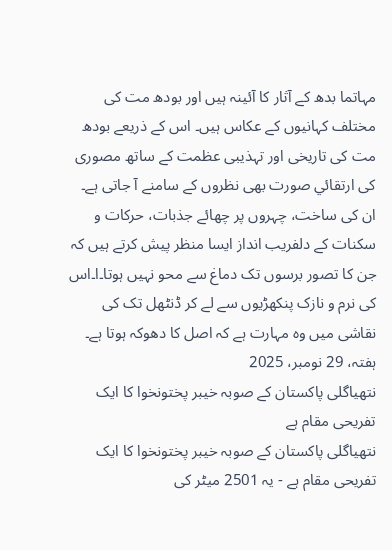مہاتما بدھ کے آثار کا آئینہ ہیں اور بودھ مت کی مختلف کہانیوں کے عکاس ہیں۔ اس کے ذریعے بودھ مت کی تاریخی اور تہذیبی عظمت کے ساتھ مصوری کی ارتقائي صورت بھی نظروں کے سامنے آ جاتی ہے۔ ان کی ساخت، چہروں پر چھائے جذبات، حرکات و سکنات کے دلفریب انداز ایسا منظر پیش کرتے ہیں کہ جن کا تصور برسوں تک دماغ سے محو نہیں ہوتا۔ا۔اس کی نرم و نازک پنکھڑیوں سے لے کر ڈنٹھل تک کی نقاشی میں وہ مہارت ہے کہ اصل کا دھوکہ ہوتا ہے۔
ہفتہ، 29 نومبر، 2025
نتھیاگلی پاکستان کے صوبہ خیبر پختونخوا کا ایک تفریحی مقام ہے
نتھیاگلی پاکستان کے صوبہ خیبر پختونخوا کا ایک تفریحی مقام ہے - یہ 2501 میٹر کی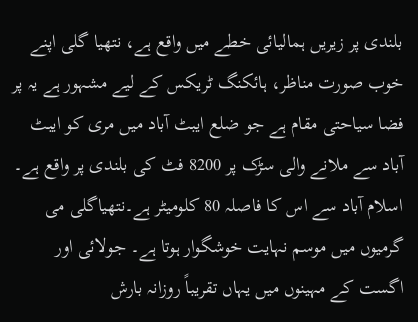بلندی پر زیریں ہمالیائی خطے میں واقع ہے، نتھیا گلی اپنے خوب صورت مناظر، ہائکنگ ٹریکس کے لیے مشہور ہے یہ پر فضا سیاحتی مقام ہے جو ضلع ایبٹ آباد میں مری کو ایبٹ آباد سے ملانے والی سڑک پر 8200 فٹ کی بلندی پر واقع ہے۔ اسلام آباد سے اس کا فاصلہ 80 کلومیٹر ہے۔نتھیاگلی می گرمیوں میں موسم نہایت خوشگوار ہوتا ہے۔ جولائی اور اگست کے مہینوں میں یہاں تقریباً روزانہ بارش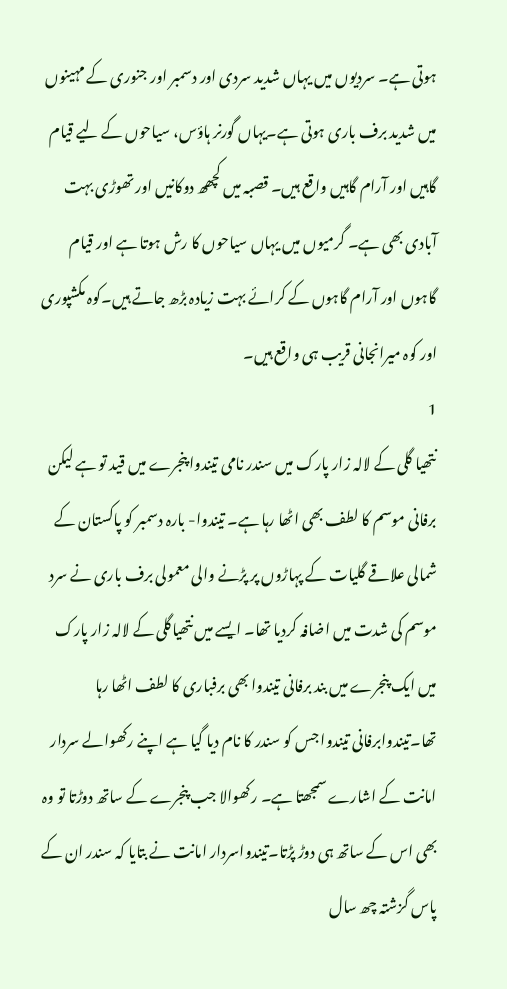ہوتی ہے۔ سردیوں میں یہاں شدید سردی اور دسمبر اور جنوری کے مہینوں میں شدید برف باری ہوتی ہے۔یہاں گورنر ہاؤس، سیاحوں کے لیے قیام گاہیں اور آرام گاہیں واقع ہیں۔ قصبہ میں کچھھ دوکانیں اور تھوڑی بہت آبادی بھی ہے۔ گرمیوں میں یہاں سیاحوں کا رش ہوتا ہے اور قیام گاہوں اور آرام گاہوں کے کرائے بہت زیادہ بڑھ جاتے ہیں۔کوہ مکشپوری اور کوہ میرانجانی قریب ہی واقع ہیں۔
1
نتھیا گلی کے لالہ زار پارک میں سندر نامی تیندوا پنجرے میں قید تو ہے لیکن برفانی موسم کا لطف بھی اٹھا رہا ہے۔ تیندوا- بارہ دسمبر کو پاکستان کے شمالی علاقے گلیات کے پہاڑوں پر پڑنے والی معمولی برف باری نے سرد موسم کی شدت میں اضافہ کردیا تھا۔ ایسے میں نتھیاگلی کے لالہ زار پارک میں ایک پنجرے میں بند برفانی تیندوا بھی برفباری کا لطف اٹھا رہا تھا۔تیندوابرفانی تیندوا جس کو سندر کا نام دیا گیا ہے اپنے رکھوالے سردار امانت کے اشارے سمجھتا ہے۔ رکھوالا جب پنجرے کے ساتھ دوڑتا تو وہ بھی اس کے ساتھ ہی دوڑ پڑتا۔تیندواسردار امانت نے بتایا کہ سندر ان کے پاس گزشتہ چھ سال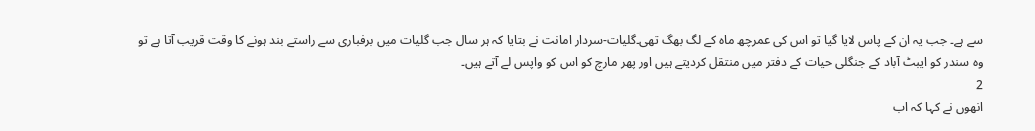سے ہے۔ جب یہ ان کے پاس لایا گیا تو اس کی عمرچھ ماہ کے لگ بھگ تھی۔گلیات-سردار امانت نے بتایا کہ ہر سال جب گلیات میں برفباری سے راستے بند ہونے کا وقت قریب آتا ہے تو وہ سندر کو ایبٹ آباد کے جنگلی حیات کے دفتر میں منتقل کردیتے ہیں اور پھر مارچ کو اس کو واپس لے آتے ہیں۔
2
انھوں نے کہا کہ اب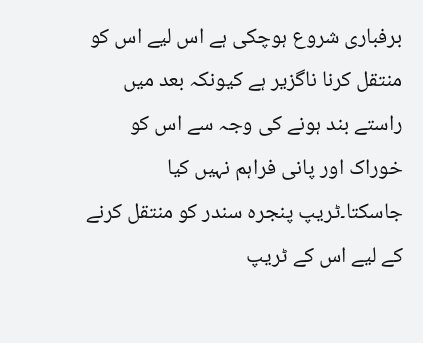برفباری شروع ہوچکی ہے اس لیے اس کو منتقل کرنا ناگزیر ہے کیونکہ بعد میں راستے بند ہونے کی وجہ سے اس کو خوراک اور پانی فراہم نہیں کیا جاسکتا۔ٹریپ پنجرہ سندر کو منتقل کرنے کے لیے اس کے ٹریپ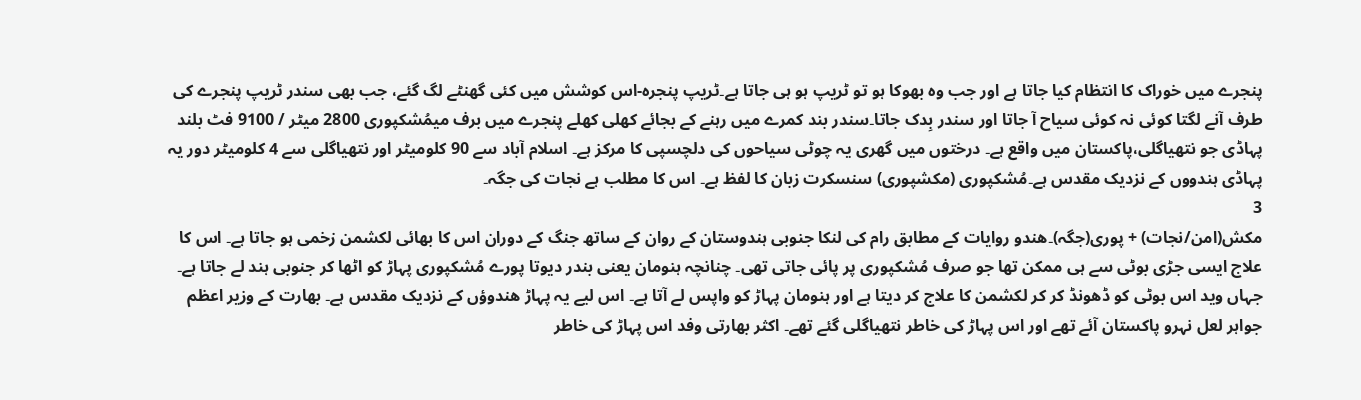پنجرے میں خوراک کا انتظام کیا جاتا ہے اور جب وہ بھوکا ہو تو ٹریپ ہو ہی جاتا ہے۔ٹریپ پنجرہ-اس کوشش میں کئی گھنٹے لگ گئے، جب بھی سندر ٹریپ پنجرے کی طرف آنے لگتا کوئی نہ کوئی سیاح آ جاتا اور سندر بِدک جاتا۔سندر بند کمرے میں رہنے کے بجائے کھلی کھلے پنجرے میں برف میمُشکپوری 2800 میٹر / 9100 فٹ بلند پہاڈی جو نتھیاگلی،پاکستان میں واقع ہے۔ درختوں میں گھری یہ چوٹی سیاحوں کی دلچسپی کا مرکز ہے۔ اسلام آباد سے 90 کلومیٹر اور نتھیاگلی سے 4 کلومیٹر دور یہ پہاڈی ہندووں کے نزدیک مقدس ہے۔مُشکپوری (مکشپوری) سنسکرت زبان کا لفظ ہے۔ اس کا مطلب ہے نجات کی جگہ۔
3
مکش(امن/نجات) + پوری(جگہ)۔ھندو روایات کے مطابق رام کی لنکا جنوبی ہندوستان کے روان کے ساتھ جنگ کے دوران اس کا بھائی لکشمن زخمی ہو جاتا ہے۔ اس کا علاج ایسی جڑی بوٹی سے ہی ممکن تھا جو صرف مُشکپوری پر پائی جاتی تھی۔ چنانچہ ہنومان یعنی بندر دیوتا پورے مُشکپوری پہاڑ کو اٹھا کر جنوبی ہند لے جاتا ہے۔ جہاں وید اس بوٹی کو ڈھونڈ کر کر لکشمن کا علاج کر دیتا ہے اور ہنومان پہاڑ کو واپس لے آتا ہے۔ اس لیے یہ پہاڑ ھندوؤں کے نزدیک مقدس ہے۔ بھارت کے وزیر اعظم جواہر لعل نہرو پاکستان آئے تھے اور اس پہاڑ کی خاطر نتھیاگلی گئے تھے۔ اکثر بھارتی وفد اس پہاڑ کی خاطر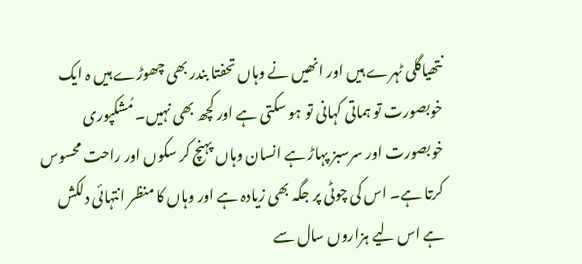نتھیاگلی ٹہرے ہیں اور انھیں نے وہاں تحفتا بندر بھی چھوڑے ہیں ہ ایک خوبصورت تو ہماتی کہانی تو ہو سکتی ہے اور کچھ بھی نہیں۔ مُشکپوری خوبصورت اور سرسبز پہاڑ ہے انسان وہاں پہنچ کر سکوں اور راحت محسوس کرتا ہے۔ اس کی چوٹی پر جگہ بھی زیادہ ہے اور وہاں کا منظر انتہائی دلکش ہے اس لیے ہزاروں سال سے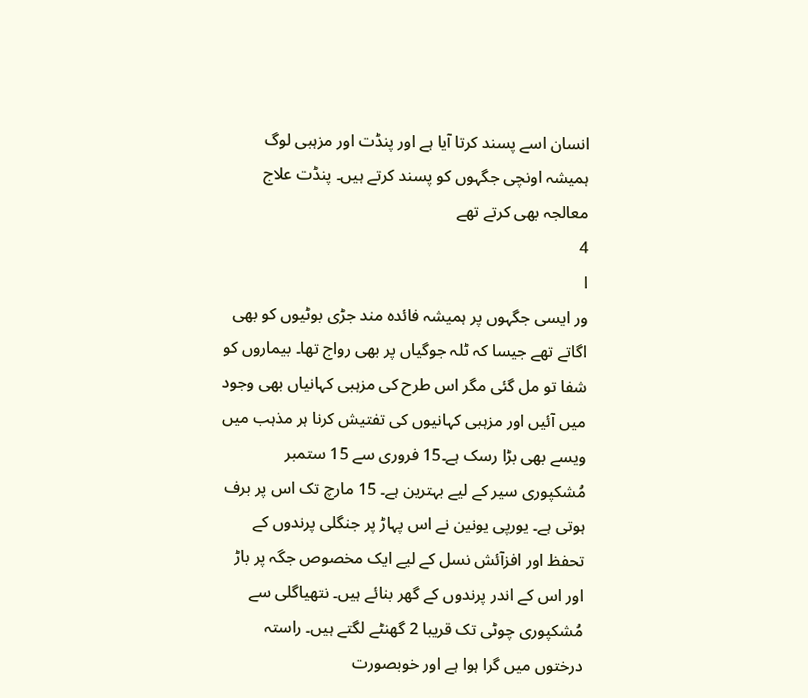انسان اسے پسند کرتا آیا ہے اور پنڈت اور مزہبی لوگ ہمیشہ اونچی جگہوں کو پسند کرتے ہیں۔ پنڈت علاج معالجہ بھی کرتے تھے
4
ا
ور ایسی جگہوں پر ہمیشہ فائدہ مند جڑی بوٹیوں کو بھی اگاتے تھے جیسا کہ ٹلہ جوگیاں پر بھی رواج تھا۔ بیماروں کو شفا تو مل گئی مگر اس طرح کی مزہبی کہانیاں بھی وجود میں آئيں اور مزہبی کہانیوں کی تفتیش کرنا ہر مذہب میں ویسے بھی بڑا رسک ہے۔15 فروری سے 15 ستمبر مُشکپوری سیر کے لیے بہترین ہے۔ 15 مارچ تک اس پر برف ہوتی ہے۔ یورپی یونین نے اس پہاڑ پر جنگلی پرندوں کے تحفظ اور افزآئش نسل کے لیے ایک مخصوص جگہ پر باڑ اور اس کے اندر پرندوں کے گھر بنائے ہیں۔ نتھیاگلی سے مُشکپوری چوٹی تک قریبا 2 گھنٹے لگتے ہیں۔ راستہ درختوں ميں گرا ہوا ہے اور خوبصورت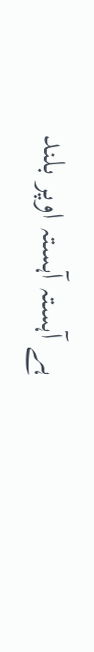ہے آہستہ آہستہ اوپر بلند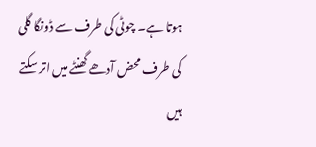ہوتا ہے۔ چوٹی کی طرف سے ڈونگا گلی کی طرف محض آدھے گھنٹے میں اتر سکتے ہیں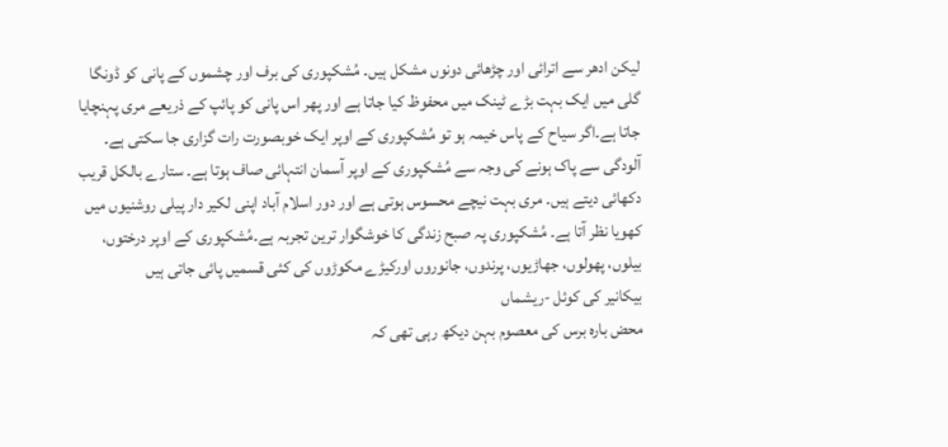لیکن ادھر سے اترائی اور چڑھائی دونوں مشکل ہیں۔ مُشکپوری کی برف اور چشموں کے پانی کو ڈونگا گلی میں ایک بہت بڑے ٹینک میں محفوظ کیا جاتا ہے اور پھر اس پانی کو پائپ کے ذریعے مری پہنچایا جاتا ہے۔اگر سیاح کے پاس خیمہ ہو تو مُشکپوری کے اوپر ایک خوبصورت رات گزاری جا سکتی ہے۔ آلودگی سے پاک ہونے کی وجہ سے مُشکپوری کے اوپر آسمان انتہائی صاف ہوتا ہے۔ ستارے بالکل قریب دکھائی دیتے ہیں۔ مری بہت نیچے محسوس ہوتی ہے اور دور اسلام آباد اپنی لکیر دار پیلی روشنیوں میں کھویا نظر آتا ہے۔ مُشکپوری پہ صبح زندگی کا خوشگوار ترین تجربہ ہے۔مُشکپوری کے اوپر درختوں، بیلوں، پھولوں، جھاڑیوں، پرندوں، جانوروں اورکیڑے مکوڑوں کی کئی قسمیں پائی جاتی ہیں
بیکانیر کی کوئل -ریشماں
محض بارہ برس کی معصوم بہن دیکھ رہی تھی کہ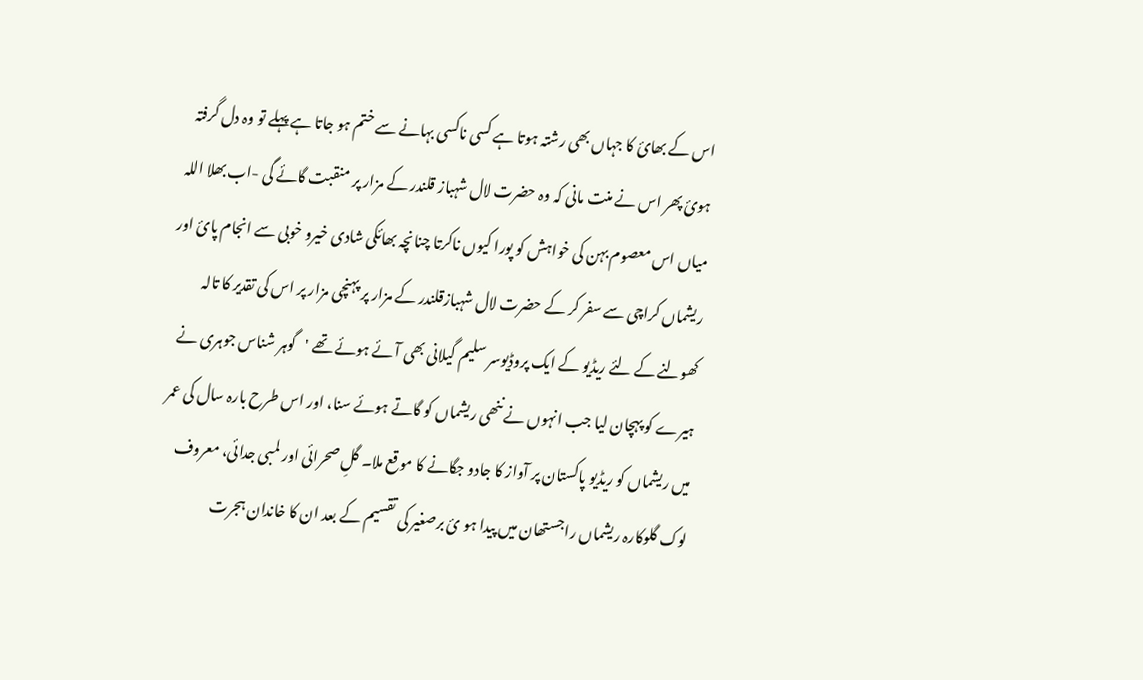اس کے بھائ کا جہاں بھی رشتہ ہوتا ہے کسی ناکسی بہانے سے ختم ہو جاتا ہے پہلے تو وہ دل گرفتہ ہوئ پھر اس نے منت مانی کہ وہ حضرت لال شہباز قلندر کے مزار پر منقبت گائے گی -اب بھلا اللہ میاں اس معصوم بہن کی خواہش کو پورا کیوں ناکرتا چنانچہ بھائکی شادی خیرو خوبی سے انجام پائ اور ریشماں کراچی سے سفر کر کے حضرت لال شہبازقلندر کے مزار پر پہنچی مزار پر اس کی تقدیر کا تالہ کھولنے کے لئے ریڈیو کے ایک پروڈیوسر سلیم گیلانی بھی آئے ہوئے تھے 'گوہر شناس جوہری نے ہیرے کو پہچان لیا جب انہوں نے ننھی ریشماں کو گاتے ہوئے سنا، اور اس طرح بارہ سال کی عمر میں ریشماں کو ریڈیو پاکستان پر آواز کا جادو جگانے کا موقع ملا۔ گلِ صحرائی اور لمبی جدائی، معروف لوک گلوکارہ ریشماں راجستھان میں پیدا ہو ئ برصغیر کی تقسیم کے بعد ان کا خاندان ہجرت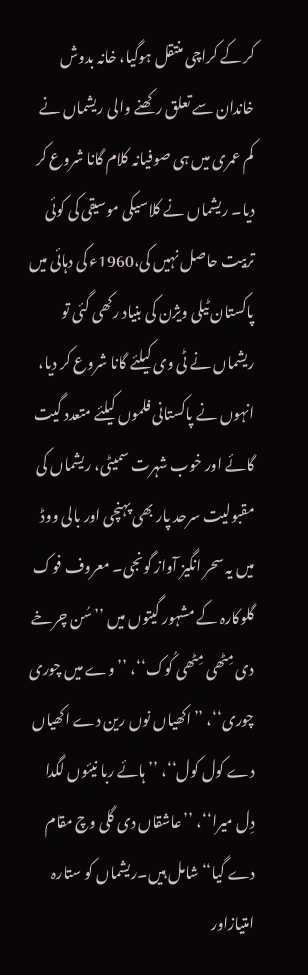کر کے کراچی منتقل ہوگیا، خانہ بدوش خاندان سے تعلق رکھنے والی ریشماں نے کم عمری میں ہی صوفیانہ کلام گانا شروع کر دیا۔ ریشماں نے کلاسیکی موسیقی کی کوئی تربیت حاصل نہیں کی،1960ء کی دہائی میں پاکستان ٹیلی ویژن کی بنیاد رکھی گئی تو ریشماں نے ٹی وی کیلئے گانا شروع کر دیا، انہوں نے پاکستانی فلموں کیلئے متعدد گیت گائے اور خوب شہرت سمیٹی، ریشماں کی مقبولیت سرحد پار بھی پہنچی اور بالی ووڈ میں یہ سحر انگیز آواز گونجی۔ معروف فوک گلوکارہ کے مشہور گیتوں میں ’’سُن چرخے دی مِٹھی مِٹھی کُوک‘‘، ’’وے میں چوری چوری‘‘، ’’اکھیاں نوں رین دے اکھیاں دے کول کول‘‘، ’’ہائے ربا نیئوں لگدا دِل میرا‘‘، ’’عاشقاں دی گلی وچ مقام دے گیا‘‘ شامل ہیں۔ریشماں کو ستارہ امتیازاور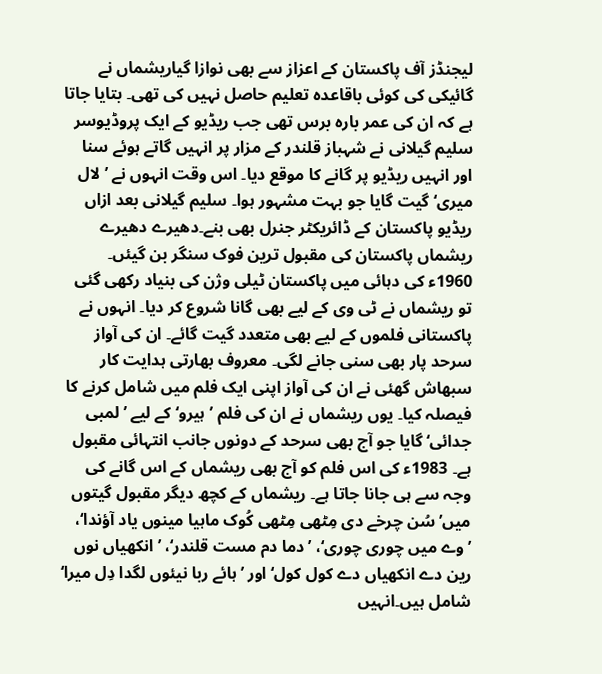لیجنڈز آف پاکستان کے اعزاز سے بھی نوازا گیاریشماں نے گائیکی کی کوئی باقاعدہ تعلیم حاصل نہیں کی تھی۔ بتایا جاتا ہے کہ ان کی عمر بارہ برس تھی جب ریڈیو کے ایک پروڈیوسر سلیم گیلانی نے شہباز قلندر کے مزار پر انہیں گاتے ہوئے سنا اور انہیں ریڈیو پر گانے کا موقع دیا۔ اس وقت انہوں نے ’لال میری‘ گیت گایا جو بہت مشہور ہوا۔ سلیم گیلانی بعد ازاں ریڈیو پاکستان کے ڈائریکٹر جنرل بھی بنے۔دھیرے دھیرے ریشماں پاکستان کی مقبول ترین فوک سنگر بن گیئں۔ 1960ء کی دہائی میں پاکستان ٹیلی وژن کی بنیاد رکھی گئی تو ریشماں نے ٹی وی کے لیے بھی گانا شروع کر دیا۔ انہوں نے پاکستانی فلموں کے لیے بھی متعدد گیت گائے۔ ان کی آواز سرحد پار بھی سنی جانے لگی۔ معروف بھارتی ہدایت کار سبھاش گھئی نے ان کی آواز اپنی ایک فلم میں شامل کرنے کا فیصلہ کیا۔ یوں ریشماں نے ان کی فلم ’ہیرو‘ کے لیے ’لمبی جدائی‘ گایا جو آج بھی سرحد کے دونوں جانب انتہائی مقبول ہے۔ 1983ء کی اس فلم کو آج بھی ریشماں کے اس گانے کی وجہ سے ہی جانا جاتا ہے۔ ریشماں کے کچھ دیگر مقبول گیتوں میں’سُن چرخے دی مِٹھی مِٹھی کُوک ماہیا مینوں یاد آؤندا‘، ’وے میں چوری چوری‘، ’دما دم مست قلندر‘، ’انکھیاں نوں رین دے انکھیاں دے کول کول‘ اور ’ہائے ربا نیئوں لگدا دِل میرا‘ شامل ہیں۔انہیں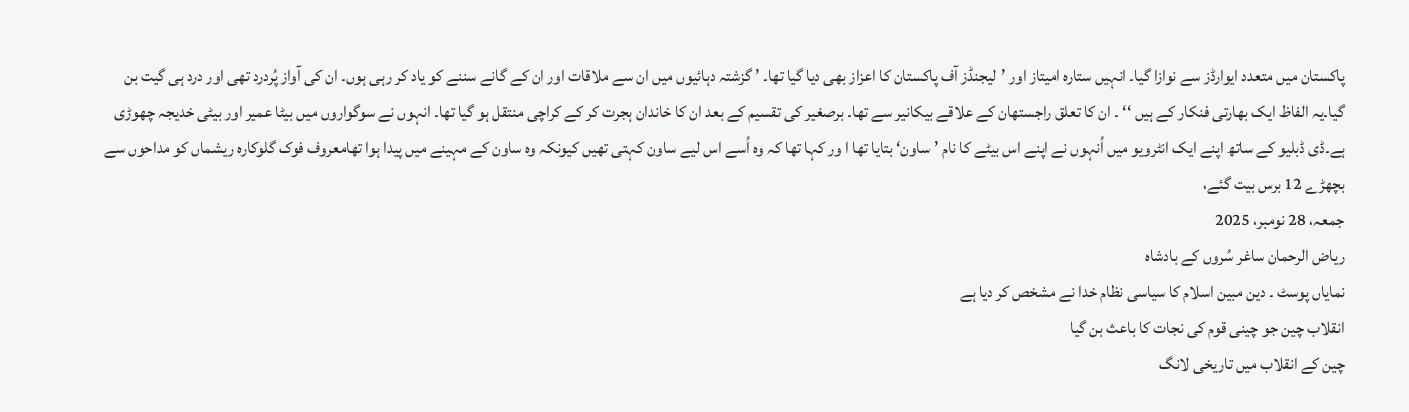پاکستان میں متعدد ایوارڈز سے نوازا گیا۔ انہیں ستارہ امیتاز اور ’لیجنڈز آف پاکستان کا اعزاز بھی دیا گیا تھا۔ ’ گزشتہ دہائیوں میں ان سے ملاقات اور ان کے گانے سننے کو یاد کر رہی ہوں۔ ان کی آواز پُردرد تھی اور درد ہی گیت بن گیا۔یہ الفاظ ایک بھارتی فنکار کے ہیں ‘‘ ۔ ان کا تعلق راجستھان کے علاقے بیکانیر سے تھا۔ برصغیر کی تقسیم کے بعد ان کا خاندان ہجرت کر کے کراچی منتقل ہو گیا تھا۔ انہوں نے سوگواروں میں بیٹا عمیر اور بیٹی خدیجہ چھوڑی ہے۔ڈی ڈبلیو کے ساتھ اپنے ایک انٹرویو میں اُنہوں نے اپنے اس بیٹے کا نام ’ساون‘ بتایا تھا ا ور کہا تھا کہ وہ اُسے اس لیے ساون کہتی تھیں کیونکہ وہ ساون کے مہینے میں پیدا ہوا تھامعروف فوک گلوکارہ ریشماں کو مداحوں سے بچھڑے 12 برس بیت گئے،
جمعہ، 28 نومبر، 2025
ریاض الرحمان ساغر سُروں کے بادشاہ
نمایاں پوسٹ ۔ دین مبین اسلام کا سیاسی نظام خدا نے مشخص کر دیا ہے
انقلاب چین جو چینی قوم کی نجات کا باعث بن گیا
چین کے انقلاب میں تاریخی لانگ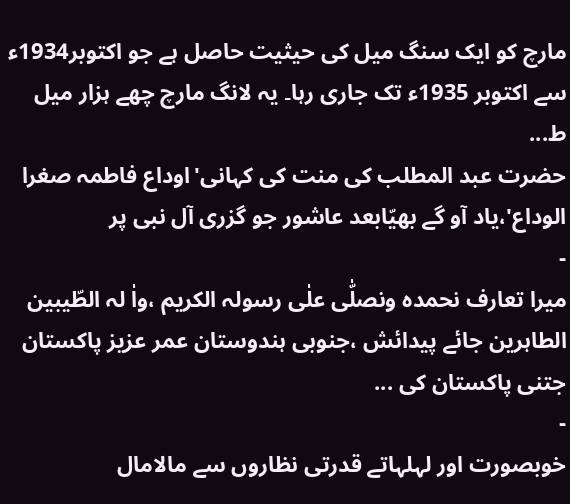مارچ کو ایک سنگ میل کی حیثیت حاصل ہے جو اکتوبر1934ء سے اکتوبر 1935ء تک جاری رہا۔ یہ لانگ مارچ چھے ہزار میل ط...
حضرت عبد المطلب کی منت کی کہانی'اوداع فاطمہ صغرا الوداع'،یاد آو گے بھیّابعد عاشور جو گزری آل نبی پر
-
میرا تعارف نحمدہ ونصلّٰی علٰی رسولہ الکریم ،واٰ لہ الطّیبین الطاہرین جائے پیدائش ،جنوبی ہندوستان عمر عزیز پاکستان جتنی پاکستان کی ...
-
خوبصورت اور لہلہاتے قدرتی نظاروں سے مالامال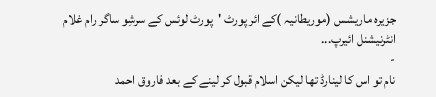جزیرہ ماریشس (موریطانیہ )کے ائر پورٹ 'پورٹ لوئس کے سرشِو ساگر رام غلام انٹرنیشنل ائیرپ...
-
نام تو اس کا لینارڈ تھا لیکن اسلام قبول کر لینے کے بعد فاروق احمد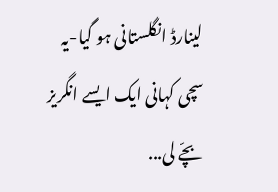لینارڈ انگلستانی ہو گیا-یہ سچی کہانی ایک ایسے انگریز بچّے لی...